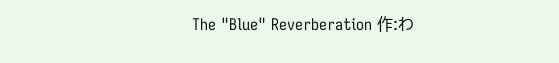The "Blue" Reverberation 作:わ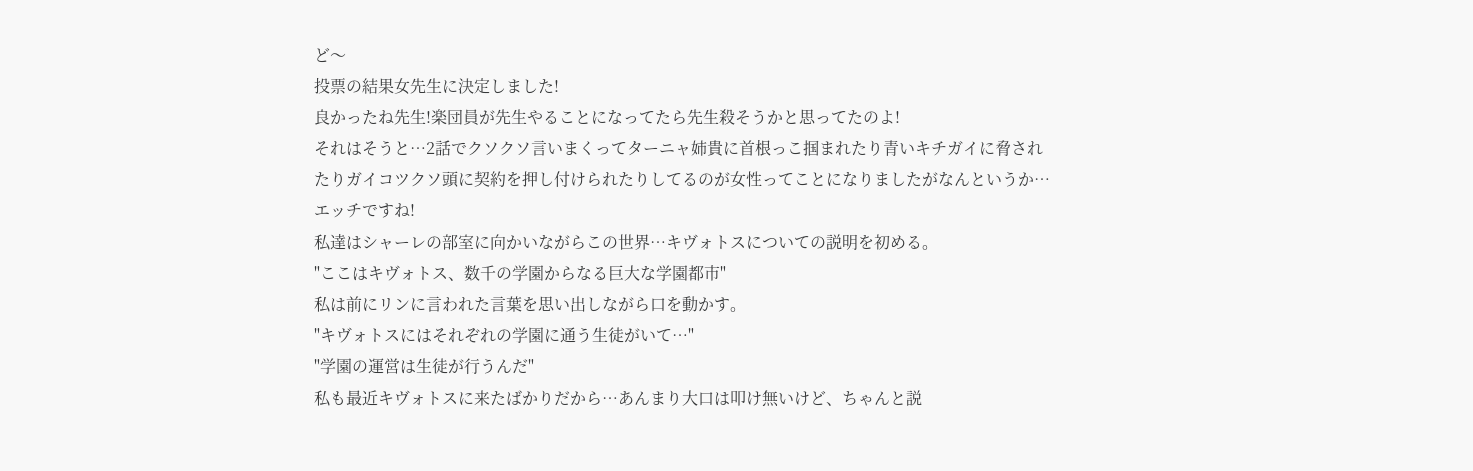ど〜
投票の結果女先生に決定しました!
良かったね先生!楽団員が先生やることになってたら先生殺そうかと思ってたのよ!
それはそうと…2話でクソクソ言いまくってターニャ姉貴に首根っこ掴まれたり青いキチガイに脅されたりガイコツクソ頭に契約を押し付けられたりしてるのが女性ってことになりましたがなんというか…
エッチですね!
私達はシャーレの部室に向かいながらこの世界…キヴォトスについての説明を初める。
"ここはキヴォトス、数千の学園からなる巨大な学園都市"
私は前にリンに言われた言葉を思い出しながら口を動かす。
"キヴォトスにはそれぞれの学園に通う生徒がいて…"
"学園の運営は生徒が行うんだ"
私も最近キヴォトスに来たばかりだから…あんまり大口は叩け無いけど、ちゃんと説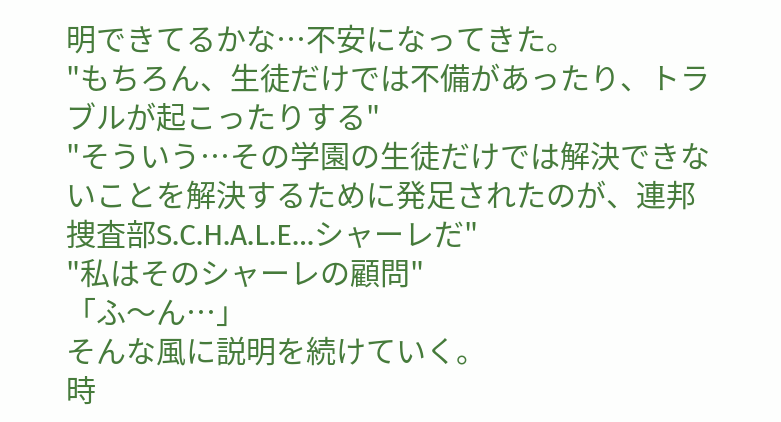明できてるかな…不安になってきた。
"もちろん、生徒だけでは不備があったり、トラブルが起こったりする"
"そういう…その学園の生徒だけでは解決できないことを解決するために発足されたのが、連邦捜査部S.C.H.A.L.E…シャーレだ"
"私はそのシャーレの顧問"
「ふ〜ん…」
そんな風に説明を続けていく。
時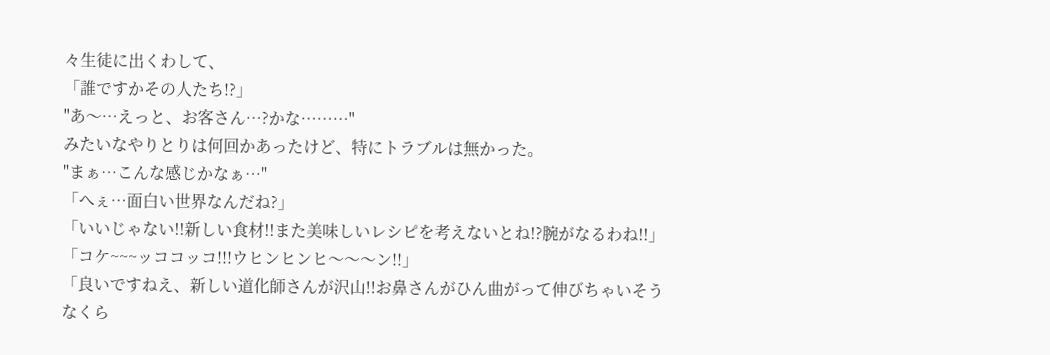々生徒に出くわして、
「誰ですかその人たち!?」
"あ〜…えっと、お客さん…?かな………"
みたいなやりとりは何回かあったけど、特にトラブルは無かった。
"まぁ…こんな感じかなぁ…"
「へぇ…面白い世界なんだね?」
「いいじゃない!!新しい食材!!また美味しいレシピを考えないとね!?腕がなるわね!!」
「コケ~~~ッココッコ!!!ウヒンヒンヒ〜〜〜ン!!」
「良いですねえ、新しい道化師さんが沢山!!お鼻さんがひん曲がって伸びちゃいそうなくら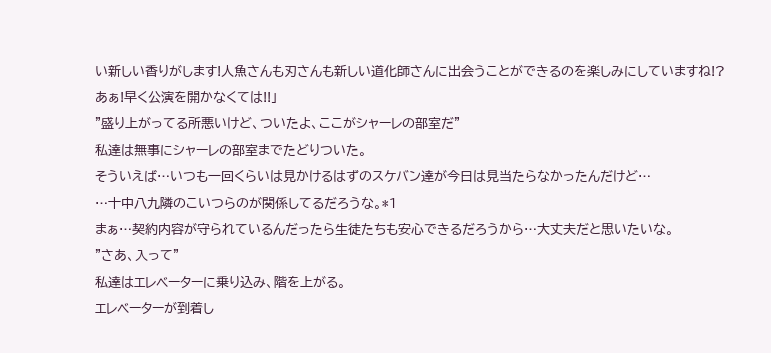い新しい香りがします!人魚さんも刃さんも新しい道化師さんに出会うことができるのを楽しみにしていますね!?あぁ!早く公演を開かなくては!!」
"盛り上がってる所悪いけど、ついたよ、ここがシャーレの部室だ"
私達は無事にシャーレの部室までたどりついた。
そういえば…いつも一回くらいは見かけるはずのスケバン達が今日は見当たらなかったんだけど…
…十中八九隣のこいつらのが関係してるだろうな。*1
まぁ…契約内容が守られているんだったら生徒たちも安心できるだろうから…大丈夫だと思いたいな。
"さあ、入って"
私達はエレベーターに乗り込み、階を上がる。
エレベーターが到着し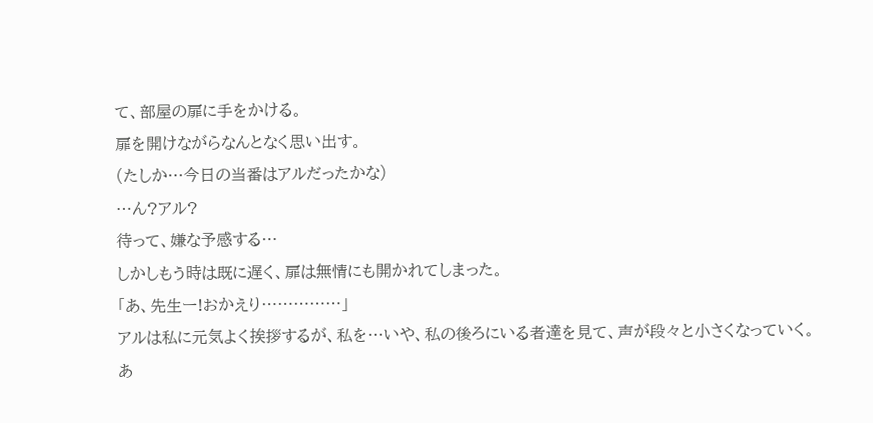て、部屋の扉に手をかける。
扉を開けながらなんとなく思い出す。
(たしか…今日の当番はアルだったかな)
…ん?アル?
待って、嫌な予感する…
しかしもう時は既に遅く、扉は無情にも開かれてしまった。
「あ、先生ー!おかえり……………」
アルは私に元気よく挨拶するが、私を…いや、私の後ろにいる者達を見て、声が段々と小さくなっていく。
あ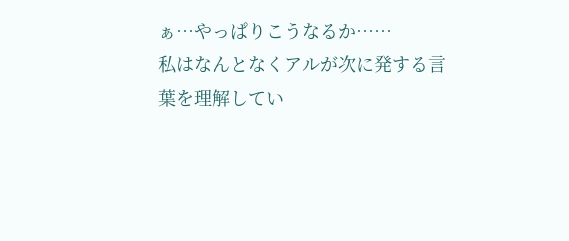ぁ…やっぱりこうなるか……
私はなんとなくアルが次に発する言葉を理解してい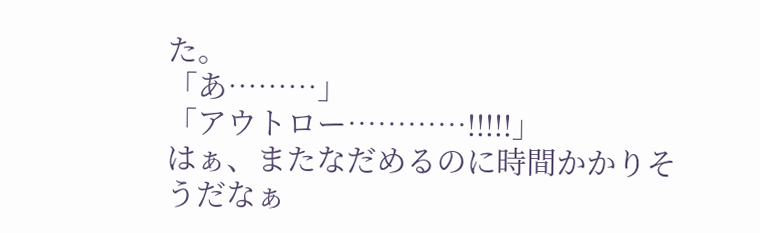た。
「あ………」
「アウトロー…………!!!!!」
はぁ、またなだめるのに時間かかりそうだなぁ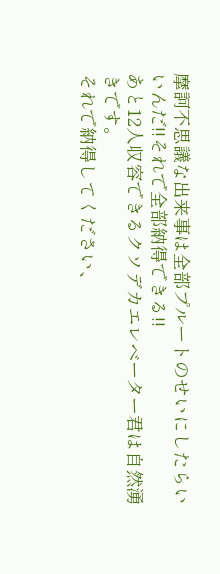摩訶不思議な出来事は全部プルートのせいにしたらいいんだ!!それで全部納得できる!!
あと12人収容できるクソデカエレベーター君は自然湧きです。
それで納得してください、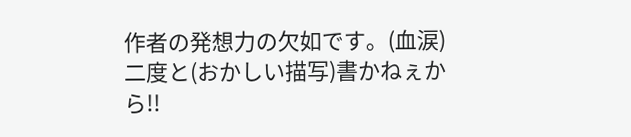作者の発想力の欠如です。(血涙)
二度と(おかしい描写)書かねぇから!!